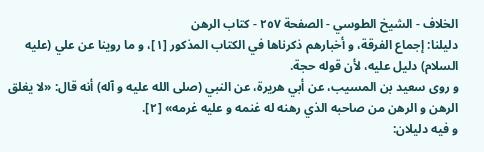الخلاف - الشيخ الطوسي - الصفحة ٢٥٧ - كتاب الرهن
دليلنا: إجماع الفرقة، و أخبارهم ذكرناها في الكتاب المذكور [١]، و ما روينا عن علي (عليه السلام) دليل عليه، لأن قوله حجة.
و روى سعيد بن المسيب، عن أبي هريرة، عن النبي (صلى الله عليه و آله) أنه قال: «لا يغلق الرهن و الرهن من صاحبه الذي رهنه له غنمه و عليه غرمه» [٢].
و فيه دليلان: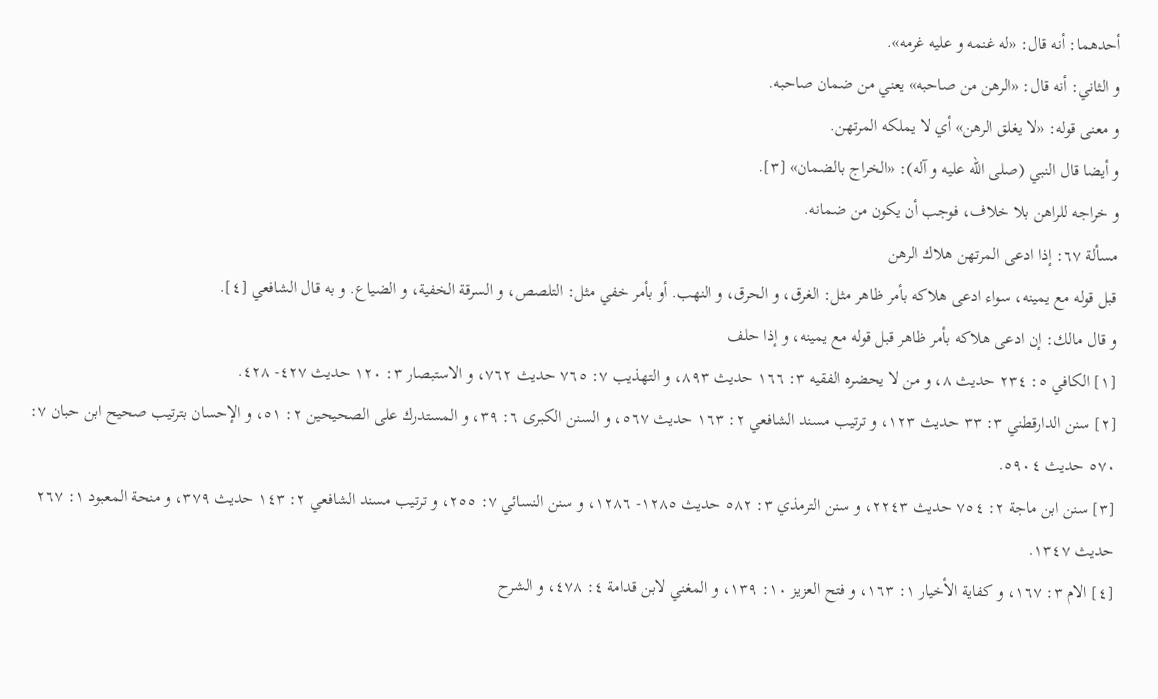أحدهما: أنه قال: «له غنمه و عليه غرمه».
و الثاني: أنه قال: «الرهن من صاحبه» يعني من ضمان صاحبه.
و معنى قوله: «لا يغلق الرهن» أي لا يملكه المرتهن.
و أيضا قال النبي (صلى الله عليه و آله): «الخراج بالضمان» [٣].
و خراجه للراهن بلا خلاف، فوجب أن يكون من ضمانه.
مسألة ٦٧: إذا ادعى المرتهن هلاك الرهن
قبل قوله مع يمينه، سواء ادعى هلاكه بأمر ظاهر مثل: الغرق، و الحرق، و النهب. أو بأمر خفي مثل: التلصص، و السرقة الخفية، و الضياع. و به قال الشافعي [٤].
و قال مالك: إن ادعى هلاكه بأمر ظاهر قبل قوله مع يمينه، و إذا حلف
[١] الكافي ٥: ٢٣٤ حديث ٨، و من لا يحضره الفقيه ٣: ١٦٦ حديث ٨٩٣، و التهذيب ٧: ٧٦٥ حديث ٧٦٢، و الاستبصار ٣: ١٢٠ حديث ٤٢٧- ٤٢٨.
[٢] سنن الدارقطني ٣: ٣٣ حديث ١٢٣، و ترتيب مسند الشافعي ٢: ١٦٣ حديث ٥٦٧، و السنن الكبرى ٦: ٣٩، و المستدرك على الصحيحين ٢: ٥١، و الإحسان بترتيب صحيح ابن حبان ٧: ٥٧٠ حديث ٥٩٠٤.
[٣] سنن ابن ماجة ٢: ٧٥٤ حديث ٢٢٤٣، و سنن الترمذي ٣: ٥٨٢ حديث ١٢٨٥- ١٢٨٦، و سنن النسائي ٧: ٢٥٥، و ترتيب مسند الشافعي ٢: ١٤٣ حديث ٣٧٩، و منحة المعبود ١: ٢٦٧ حديث ١٣٤٧.
[٤] الام ٣: ١٦٧، و كفاية الأخيار ١: ١٦٣، و فتح العزيز ١٠: ١٣٩، و المغني لابن قدامة ٤: ٤٧٨، و الشرح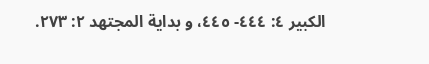الكبير ٤: ٤٤٤- ٤٤٥، و بداية المجتهد ٢: ٢٧٣.